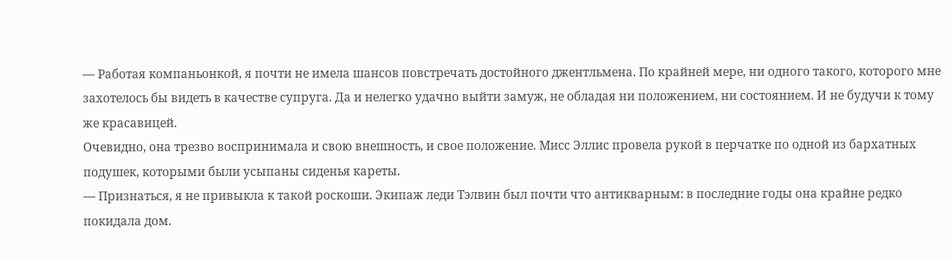— Работая компаньонкой, я почти не имела шансов повстречать достойного джентльмена. По крайней мере, ни одного такого, которого мне захотелось бы видеть в качестве супруга. Да и нелегко удачно выйти замуж, не обладая ни положением, ни состоянием. И не будучи к тому же красавицей.
Очевидно, она трезво воспринимала и свою внешность, и свое положение. Мисс Эллис провела рукой в перчатке по одной из бархатных подушек, которыми были усыпаны сиденья кареты.
— Признаться, я не привыкла к такой роскоши. Экипаж леди Тэлвин был почти что антикварным: в последние годы она крайне редко покидала дом.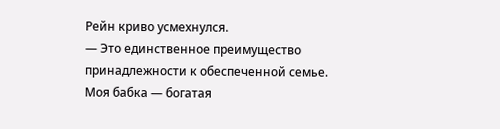Рейн криво усмехнулся.
— Это единственное преимущество принадлежности к обеспеченной семье. Моя бабка — богатая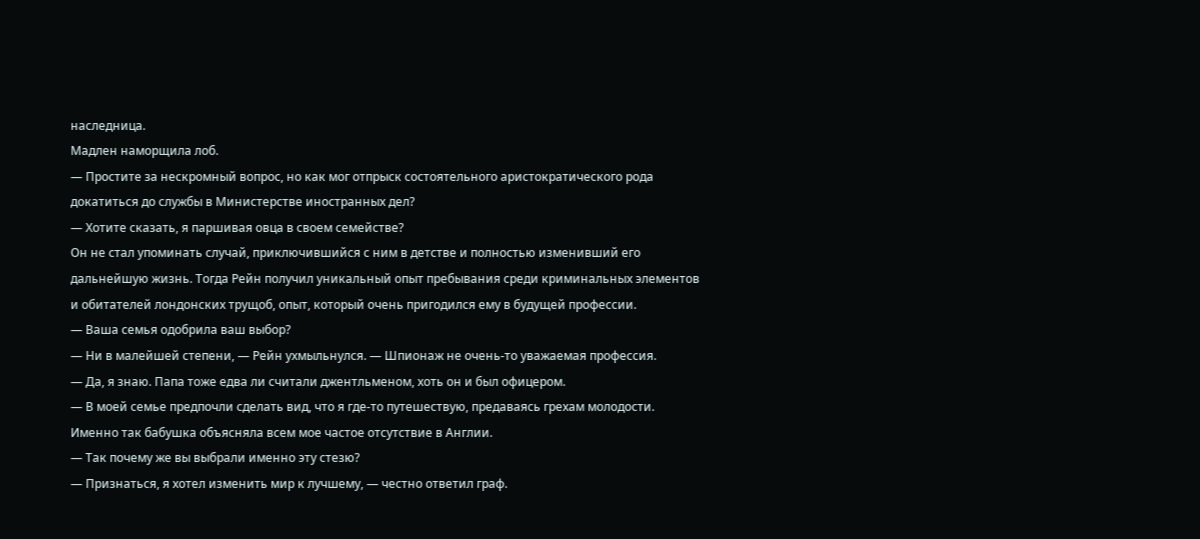наследница.
Мадлен наморщила лоб.
— Простите за нескромный вопрос, но как мог отпрыск состоятельного аристократического рода докатиться до службы в Министерстве иностранных дел?
— Хотите сказать, я паршивая овца в своем семействе?
Он не стал упоминать случай, приключившийся с ним в детстве и полностью изменивший его дальнейшую жизнь. Тогда Рейн получил уникальный опыт пребывания среди криминальных элементов и обитателей лондонских трущоб, опыт, который очень пригодился ему в будущей профессии.
— Ваша семья одобрила ваш выбор?
— Ни в малейшей степени, — Рейн ухмыльнулся. — Шпионаж не очень-то уважаемая профессия.
— Да, я знаю. Папа тоже едва ли считали джентльменом, хоть он и был офицером.
— В моей семье предпочли сделать вид, что я где-то путешествую, предаваясь грехам молодости. Именно так бабушка объясняла всем мое частое отсутствие в Англии.
— Так почему же вы выбрали именно эту стезю?
— Признаться, я хотел изменить мир к лучшему, — честно ответил граф.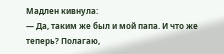Мадлен кивнула:
— Да, таким же был и мой папа. И что же теперь? Полагаю,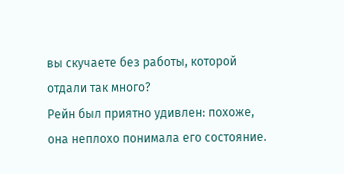вы скучаете без работы, которой отдали так много?
Рейн был приятно удивлен: похоже, она неплохо понимала его состояние.